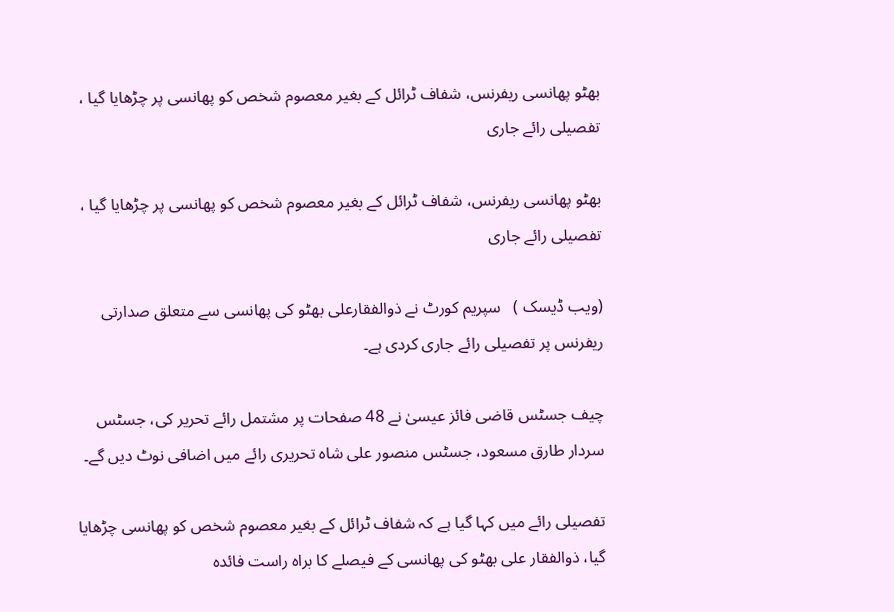بھٹو پھانسی ریفرنس، شفاف ٹرائل کے بغیر معصوم شخص کو پھانسی پر چڑھایا گیا ، تفصیلی رائے جاری

بھٹو پھانسی ریفرنس، شفاف ٹرائل کے بغیر معصوم شخص کو پھانسی پر چڑھایا گیا ، تفصیلی رائے جاری

(ویب ڈیسک )   سپریم کورٹ نے ذوالفقارعلی بھٹو کی پھانسی سے متعلق صدارتی ریفرنس پر تفصیلی رائے جاری کردی ہے۔

چیف جسٹس قاضی فائز عیسیٰ نے 48 صفحات پر مشتمل رائے تحریر کی، جسٹس سردار طارق مسعود، جسٹس منصور علی شاہ تحریری رائے میں اضافی نوٹ دیں گے۔

تفصیلی رائے میں کہا گیا ہے کہ شفاف ٹرائل کے بغیر معصوم شخص کو پھانسی چڑھایا گیا، ذوالفقار علی بھٹو کی پھانسی کے فیصلے کا براہ راست فائدہ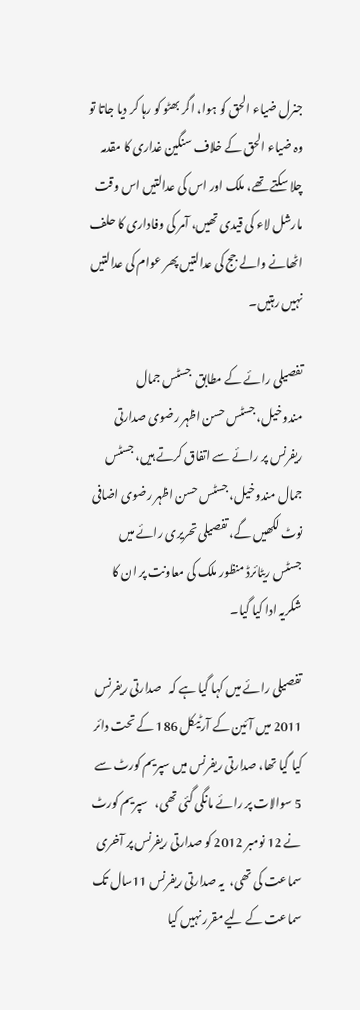جنرل ضیاء الحق کو ہوا، اگر بھٹو کو رہا کر دیا جاتا تو وہ ضیاء الحق کے خلاف سنگین غداری کا مقدمہ چلا سکتے تھے، ملک اور اس کی عدالتیں اس وقت مارشل لاء کی قیدی تھیں، آمر کی وفاداری کا حلف اٹھانے والے جج کی عدالتیں پھر عوام کی عدالتیں نہیں رہتیں۔

تفصیلی رائے کے مطابق  جسٹس جمال مندوخیل، جسٹس حسن اظہر رضوی صدارتی ریفرنس پر رائے سے اتفاق کرتے ہیں، جسٹس جمال مندوخیل، جسٹس حسن اظہر رضوی اضافی نوٹ لکھیں گے، تفصیلی تحریری رائے میں جسٹس ریٹائرڈ منظور ملک کی معاونت پر ان کا شکریہ ادا کیا گیا۔

تفصیلی رائے میں کہا گیا ہے کہ   صدارتی ریفرنس 2011 میں آئین کے آرٹیکل 186 کے تحت دائر کیا گیا تھا، صدارتی ریفرنس میں سپریم کورٹ سے 5 سوالات پر رائے مانگی گئی تھی،   سپریم کورٹ نے 12 نومبر 2012 کو صدارتی ریفرنس پر آخری سماعت کی تھی،  یہ صدارتی ریفرنس 11سال تک سماعت کے لیے مقرر نہیں کیا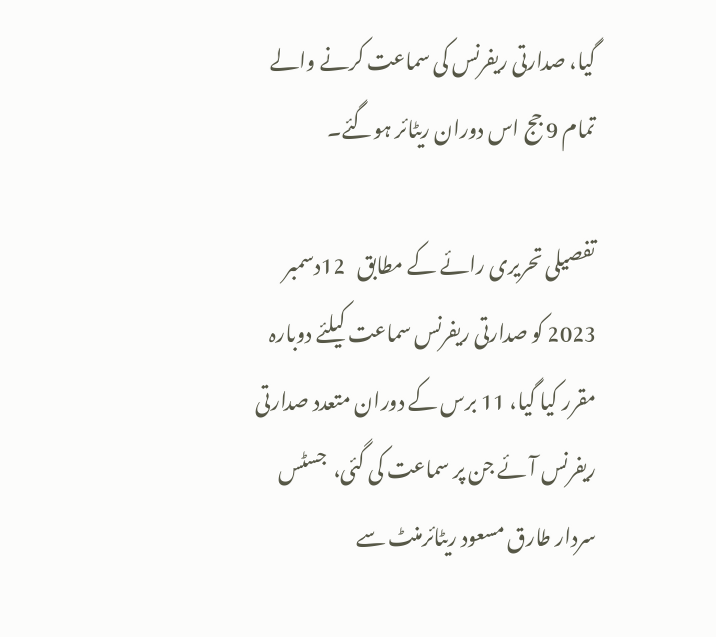گیا، صدارتی ریفرنس کی سماعت کرنے والے تمام 9 جج اس دوران ریٹائر ہوگئے۔

تفصیلی تحریری رائے کے مطابق   12دسمبر 2023 کو صدارتی ریفرنس سماعت کیلئے دوبارہ مقرر کیا گیا، 11 برس کے دوران متعدد صدارتی ریفرنس آئے جن پر سماعت کی گئی،  جسٹس سردار طارق مسعود ریٹائرمنٹ سے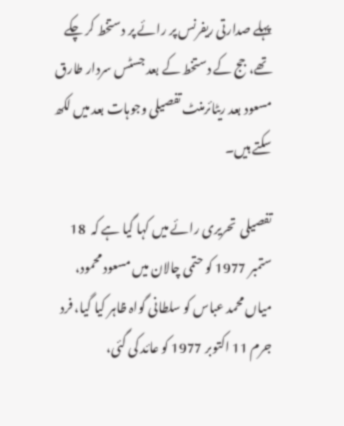پہلے صدارتی ریفرنس پر رائے پر دستخط کر چکے تھے، جج کے دستخط کے بعد جسٹس سردار طارق مسعود بعد ریٹائرمنٹ تفصیلی وجوہات بعد میں لکھ سکتے ہیں۔

تفصیلی  تحریری رائے میں کہا گیا ہے کہ  18 ستمبر 1977 کو حتمی چالان میں مسعود محمود، میاں محمد عباس کو سلطانی گواہ ظاہر کیا گیا، فرد جرم 11 اکتوبر 1977 کو عائد کی گئی،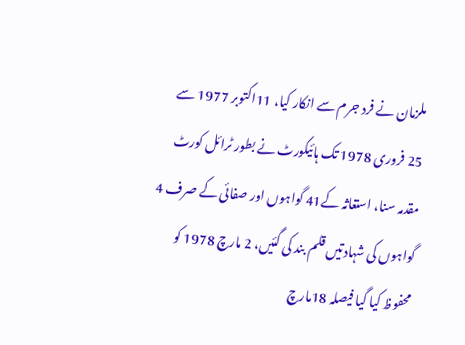ملزمان نے فرد جرم سے انکار کیا، 11اکتوبر 1977 سے 25 فروری 1978 تک ہائیکورٹ نے بطور ٹرائل کورٹ مقدمہ سنا، استغاثہ کے41 گواہوں اور صفائی کے صرف 4 گواہوں کی شہادتیں قلم بند کی گئیں، 2 مارچ 1978 کو محفوظ کیا گیا فیصلہ 18مارچ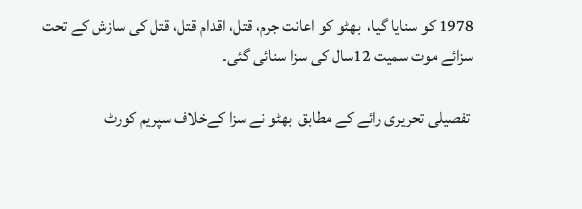1978 کو سنایا گیا،  بھٹو کو اعانت جرم، قتل، اقدام قتل، قتل کی سازش کے تحت سزائے موت سمیت 12سال کی سزا سنائی گئی۔

 تفصیلی تحریری رائے کے مطابق  بھٹو نے سزا کےخلاف سپریم کورٹ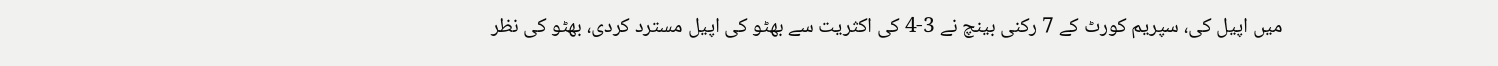میں اپیل کی، سپریم کورٹ کے 7 رکنی بینچ نے 3-4 کی اکثریت سے بھٹو کی اپیل مسترد کردی، بھٹو کی نظر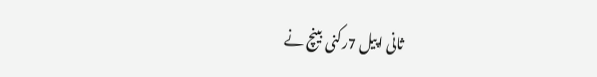ثانی اپیل 7رکنی بینچ نے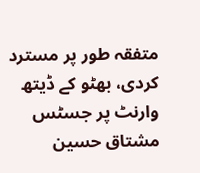متفقہ طور پر مسترد کردی، بھٹو کے ڈیتھ وارنٹ پر جسٹس مشتاق حسین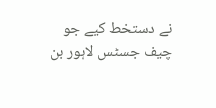نے دستخط کیے جو چیف جسٹس لاہور بن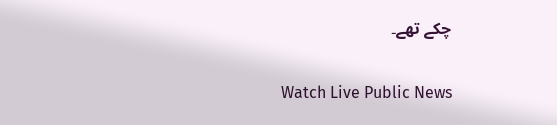چکے تھے۔

Watch Live Public News